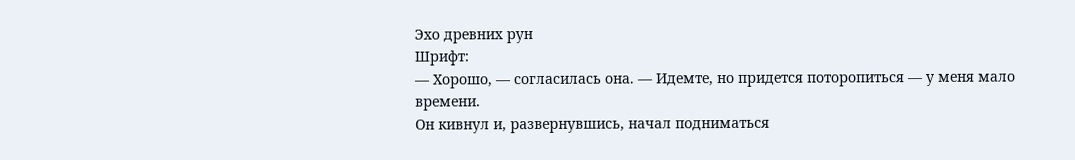Эхо древних рун
Шрифт:
— Хорошо, — согласилась она. — Идемте, но придется поторопиться — у меня мало времени.
Он кивнул и, развернувшись, начал подниматься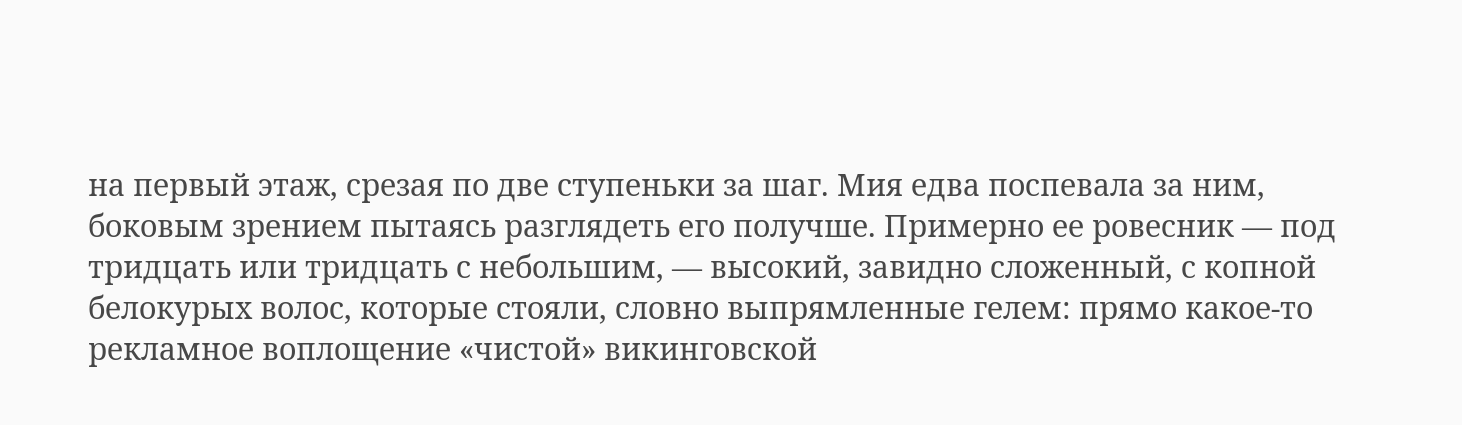на первый этаж, срезая по две ступеньки за шаг. Мия едва поспевала за ним, боковым зрением пытаясь разглядеть его получше. Примерно ее ровесник — под тридцать или тридцать с небольшим, — высокий, завидно сложенный, с копной белокурых волос, которые стояли, словно выпрямленные гелем: прямо какое-то рекламное воплощение «чистой» викинговской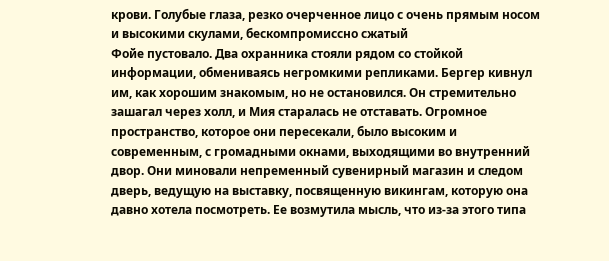крови. Голубые глаза, резко очерченное лицо с очень прямым носом и высокими скулами, бескомпромиссно сжатый
Фойе пустовало. Два охранника стояли рядом со стойкой информации, обмениваясь негромкими репликами. Бергер кивнул им, как хорошим знакомым, но не остановился. Он стремительно зашагал через холл, и Мия старалась не отставать. Огромное пространство, которое они пересекали, было высоким и современным, с громадными окнами, выходящими во внутренний двор. Они миновали непременный сувенирный магазин и следом дверь, ведущую на выставку, посвященную викингам, которую она давно хотела посмотреть. Ее возмутила мысль, что из-за этого типа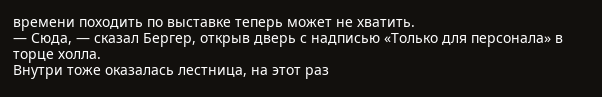времени походить по выставке теперь может не хватить.
— Сюда, — сказал Бергер, открыв дверь с надписью «Только для персонала» в торце холла.
Внутри тоже оказалась лестница, на этот раз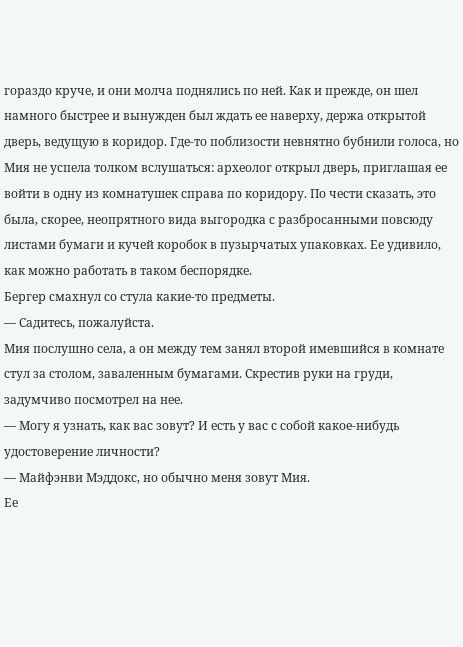гораздо круче, и они молча поднялись по ней. Как и прежде, он шел намного быстрее и вынужден был ждать ее наверху, держа открытой дверь, ведущую в коридор. Где-то поблизости невнятно бубнили голоса, но Мия не успела толком вслушаться: археолог открыл дверь, приглашая ее войти в одну из комнатушек справа по коридору. По чести сказать, это была, скорее, неопрятного вида выгородка с разбросанными повсюду листами бумаги и кучей коробок в пузырчатых упаковках. Ее удивило, как можно работать в таком беспорядке.
Бергер смахнул со стула какие-то предметы.
— Садитесь, пожалуйста.
Мия послушно села, а он между тем занял второй имевшийся в комнате стул за столом, заваленным бумагами. Скрестив руки на груди, задумчиво посмотрел на нее.
— Могу я узнать, как вас зовут? И есть у вас с собой какое-нибудь удостоверение личности?
— Майфэнви Мэддокс, но обычно меня зовут Мия.
Ее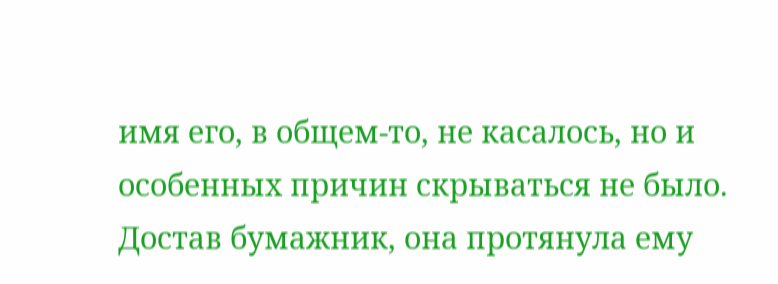имя его, в общем-то, не касалось, но и особенных причин скрываться не было. Достав бумажник, она протянула ему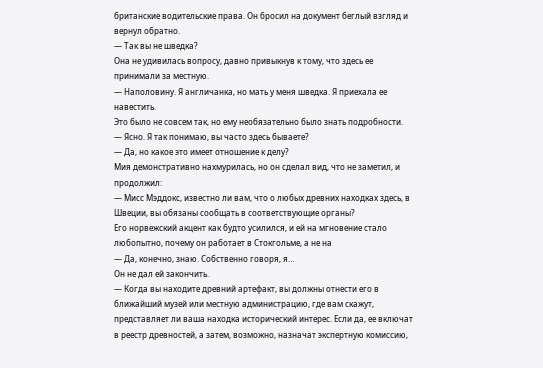британские водительские права. Он бросил на документ беглый взгляд и вернул обратно.
— Так вы не шведка?
Она не удивилась вопросу, давно привыкнув к тому, что здесь ее принимали за местную.
— Наполовину. Я англичанка, но мать у меня шведка. Я приехала ее навестить.
Это было не совсем так, но ему необязательно было знать подробности.
— Ясно. Я так понимаю, вы часто здесь бываете?
— Да, но какое это имеет отношение к делу?
Мия демонстративно нахмурилась, но он сделал вид, что не заметил, и продолжил:
— Мисс Мэддокс, известно ли вам, что о любых древних находках здесь, в Швеции, вы обязаны сообщать в соответствующие органы?
Его норвежский акцент как будто усилился, и ей на мгновение стало любопытно, почему он работает в Стокгольме, а не на
— Да, конечно, знаю. Собственно говоря, я…
Он не дал ей закончить.
— Когда вы находите древний артефакт, вы должны отнести его в ближайший музей или местную администрацию, где вам скажут, представляет ли ваша находка исторический интерес. Если да, ее включат в реестр древностей, а затем, возможно, назначат экспертную комиссию,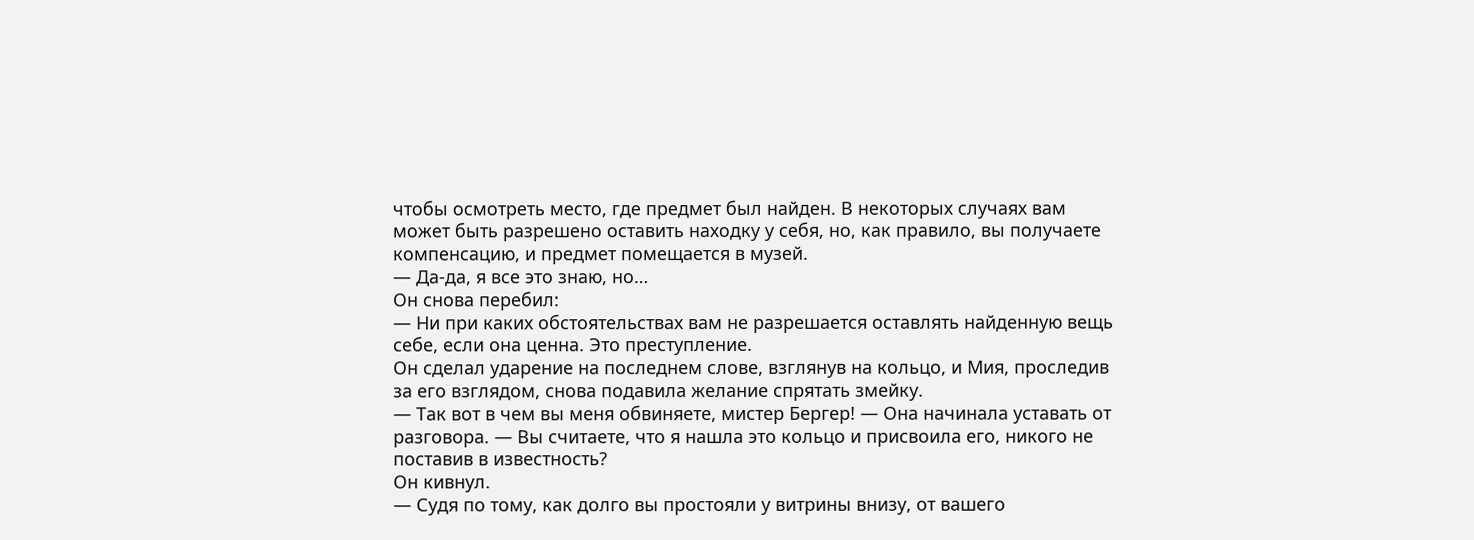чтобы осмотреть место, где предмет был найден. В некоторых случаях вам может быть разрешено оставить находку у себя, но, как правило, вы получаете компенсацию, и предмет помещается в музей.
— Да-да, я все это знаю, но…
Он снова перебил:
— Ни при каких обстоятельствах вам не разрешается оставлять найденную вещь себе, если она ценна. Это преступление.
Он сделал ударение на последнем слове, взглянув на кольцо, и Мия, проследив за его взглядом, снова подавила желание спрятать змейку.
— Так вот в чем вы меня обвиняете, мистер Бергер! — Она начинала уставать от разговора. — Вы считаете, что я нашла это кольцо и присвоила его, никого не поставив в известность?
Он кивнул.
— Судя по тому, как долго вы простояли у витрины внизу, от вашего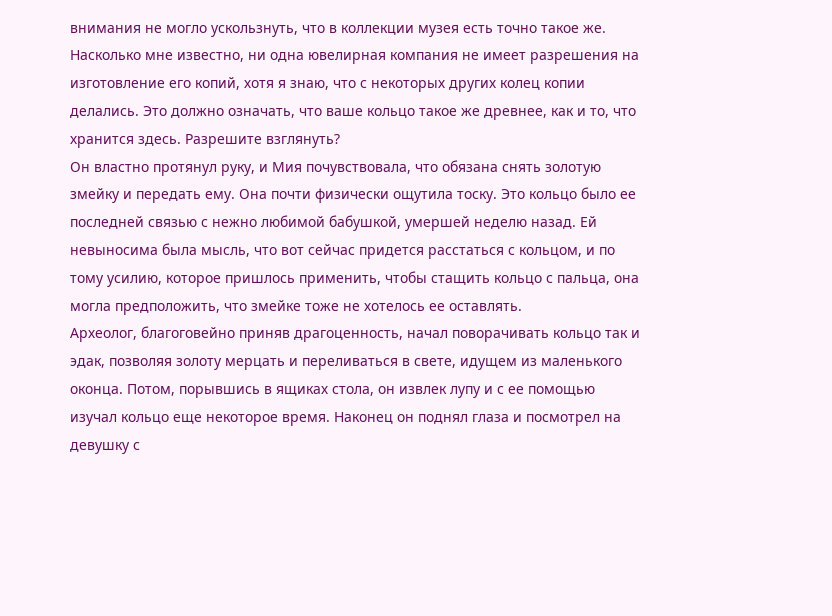внимания не могло ускользнуть, что в коллекции музея есть точно такое же. Насколько мне известно, ни одна ювелирная компания не имеет разрешения на изготовление его копий, хотя я знаю, что с некоторых других колец копии делались. Это должно означать, что ваше кольцо такое же древнее, как и то, что хранится здесь. Разрешите взглянуть?
Он властно протянул руку, и Мия почувствовала, что обязана снять золотую змейку и передать ему. Она почти физически ощутила тоску. Это кольцо было ее последней связью с нежно любимой бабушкой, умершей неделю назад. Ей невыносима была мысль, что вот сейчас придется расстаться с кольцом, и по тому усилию, которое пришлось применить, чтобы стащить кольцо с пальца, она могла предположить, что змейке тоже не хотелось ее оставлять.
Археолог, благоговейно приняв драгоценность, начал поворачивать кольцо так и эдак, позволяя золоту мерцать и переливаться в свете, идущем из маленького оконца. Потом, порывшись в ящиках стола, он извлек лупу и с ее помощью изучал кольцо еще некоторое время. Наконец он поднял глаза и посмотрел на девушку с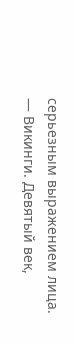серьезным выражением лица.
— Викинги. Девятый век,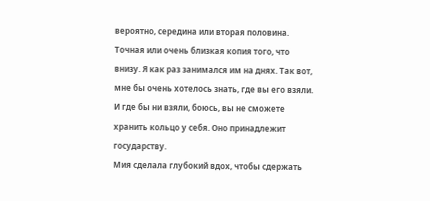вероятно, середина или вторая половина. Точная или очень близкая копия того, что внизу. Я как раз занимался им на днях. Так вот, мне бы очень хотелось знать, где вы его взяли. И где бы ни взяли, боюсь, вы не сможете хранить кольцо у себя. Оно принадлежит государству.
Мия сделала глубокий вдох, чтобы сдержать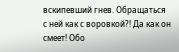вскипевший гнев. Обращаться с ней как с воровкой?! Да как он смеет! Обо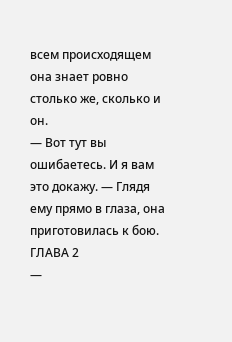всем происходящем она знает ровно столько же, сколько и он.
— Вот тут вы ошибаетесь. И я вам это докажу. — Глядя ему прямо в глаза, она приготовилась к бою.
ГЛАВА 2
—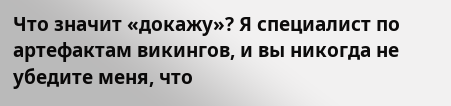Что значит «докажу»? Я специалист по артефактам викингов, и вы никогда не убедите меня, что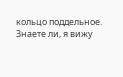кольцо поддельное. Знаете ли, я вижу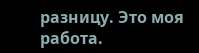разницу. Это моя работа.